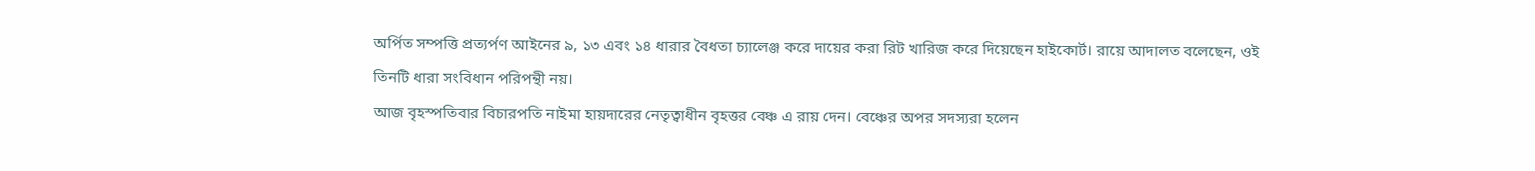অর্পিত সম্পত্তি প্রত্যর্পণ আইনের ৯, ১৩ এবং ১৪ ধারার বৈধতা চ্যালেঞ্জ করে দায়ের করা রিট খারিজ করে দিয়েছেন হাইকোর্ট। রায়ে আদালত বলেছেন, ওই তিনটি ধারা সংবিধান পরিপন্থী নয়।
আজ বৃহস্পতিবার বিচারপতি নাইমা হায়দারের নেতৃত্বাধীন বৃহত্তর বেঞ্চ এ রায় দেন। বেঞ্চের অপর সদস্যরা হলেন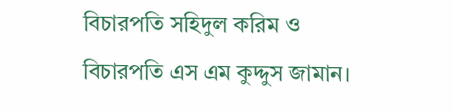বিচারপতি সহিদুল করিম ও বিচারপতি এস এম কুদ্দুস জামান।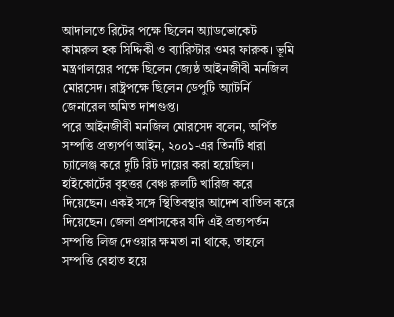আদালতে রিটের পক্ষে ছিলেন অ্যাডভোকেট কামরুল হক সিদ্দিকী ও ব্যারিস্টার ওমর ফারুক। ভূমি মন্ত্রণালয়ের পক্ষে ছিলেন জ্যেষ্ঠ আইনজীবী মনজিল মোরসেদ। রাষ্ট্রপক্ষে ছিলেন ডেপুটি অ্যাটর্নি জেনারেল অমিত দাশগুপ্ত।
পরে আইনজীবী মনজিল মোরসেদ বলেন, অর্পিত সম্পত্তি প্রত্যর্পণ আইন, ২০০১-এর তিনটি ধারা চ্যালেঞ্জ করে দুটি রিট দায়ের করা হয়েছিল। হাইকোর্টের বৃহত্তর বেঞ্চ রুলটি খারিজ করে দিয়েছেন। একই সঙ্গে স্থিতিবস্থার আদেশ বাতিল করে দিয়েছেন। জেলা প্রশাসকের যদি এই প্রত্যপর্তন সম্পত্তি লিজ দেওয়ার ক্ষমতা না থাকে, তাহলে সম্পত্তি বেহাত হয়ে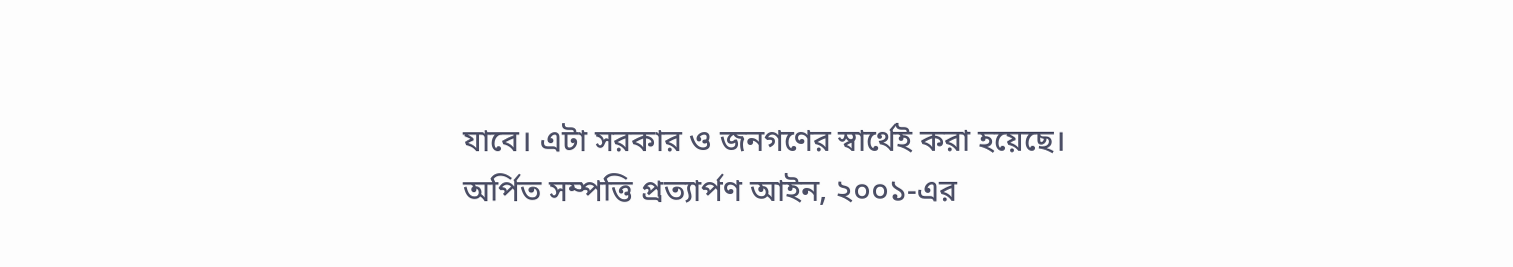যাবে। এটা সরকার ও জনগণের স্বার্থেই করা হয়েছে।
অর্পিত সম্পত্তি প্রত্যার্পণ আইন, ২০০১-এর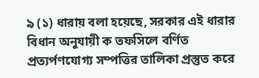৯ (১) ধারায় বলা হয়েছে, সরকার এই ধারার বিধান অনুযায়ী ক তফসিলে বর্ণিত প্রত্যর্পণযোগ্য সম্পত্তির তালিকা প্রস্তুত করে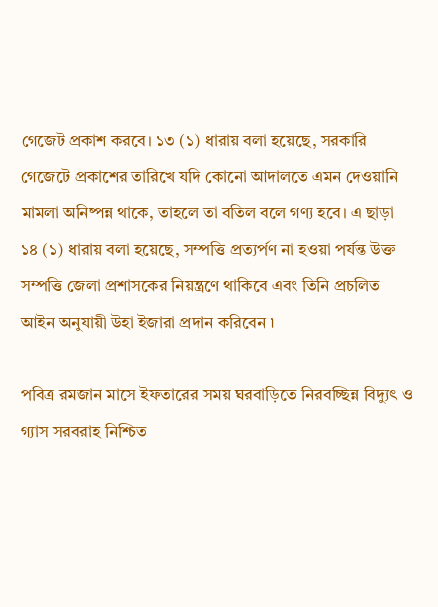গেজেট প্রকাশ করবে। ১৩ (১) ধারায় বলা হয়েছে, সরকারি গেজেটে প্রকাশের তারিখে যদি কোনো আদালতে এমন দেওয়ানি মামলা অনিষ্পন্ন থাকে, তাহলে তা বতিল বলে গণ্য হবে। এ ছাড়া ১৪ (১) ধারায় বলা হয়েছে, সম্পত্তি প্রত্যর্পণ না হওয়া পর্যন্ত উক্ত সম্পত্তি জেলা প্রশাসকের নিয়ন্ত্রণে থাকিবে এবং তিনি প্রচলিত আইন অনুযায়ী উহা ইজারা প্রদান করিবেন ৷

পবিত্র রমজান মাসে ইফতারের সময় ঘরবাড়িতে নিরবচ্ছিন্ন বিদ্যুৎ ও গ্যাস সরবরাহ নিশ্চিত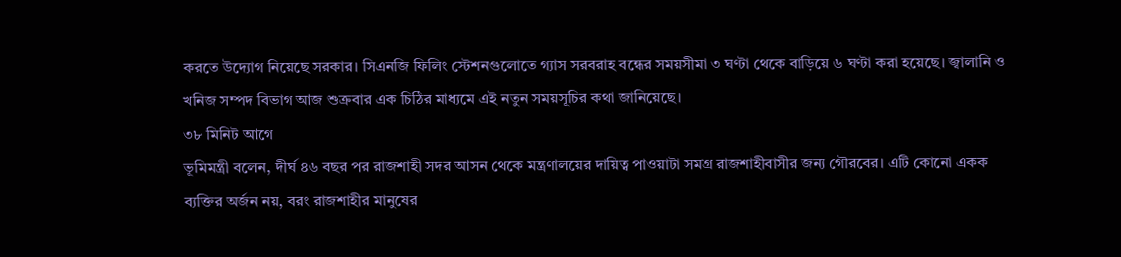করতে উদ্যোগ নিয়েছে সরকার। সিএনজি ফিলিং স্টেশনগুলোতে গ্যাস সরবরাহ বন্ধের সময়সীমা ৩ ঘণ্টা থেকে বাড়িয়ে ৬ ঘণ্টা করা হয়েছে। জ্বালানি ও খনিজ সম্পদ বিভাগ আজ শুক্রবার এক চিঠির মাধ্যমে এই নতুন সময়সূচির কথা জানিয়েছে।
৩৮ মিনিট আগে
ভূমিমন্ত্রী বলেন, দীর্ঘ ৪৬ বছর পর রাজশাহী সদর আসন থেকে মন্ত্রণালয়ের দায়িত্ব পাওয়াটা সমগ্র রাজশাহীবাসীর জন্য গৌরবের। এটি কোনো একক ব্যক্তির অর্জন নয়, বরং রাজশাহীর মানুষের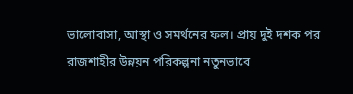ভালোবাসা, আস্থা ও সমর্থনের ফল। প্রায় দুই দশক পর রাজশাহীর উন্নয়ন পরিকল্পনা নতুনভাবে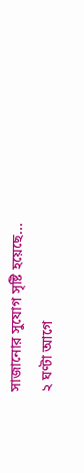সাজানোর সুযোগ সৃষ্টি হয়েছে...
২ ঘণ্টা আগে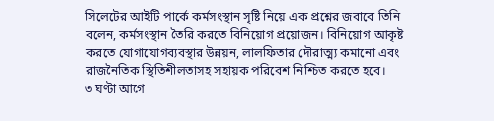সিলেটের আইটি পার্কে কর্মসংস্থান সৃষ্টি নিয়ে এক প্রশ্নের জবাবে তিনি বলেন, কর্মসংস্থান তৈরি করতে বিনিয়োগ প্রয়োজন। বিনিয়োগ আকৃষ্ট করতে যোগাযোগব্যবস্থার উন্নয়ন, লালফিতার দৌরাত্ম্য কমানো এবং রাজনৈতিক স্থিতিশীলতাসহ সহায়ক পরিবেশ নিশ্চিত করতে হবে।
৩ ঘণ্টা আগে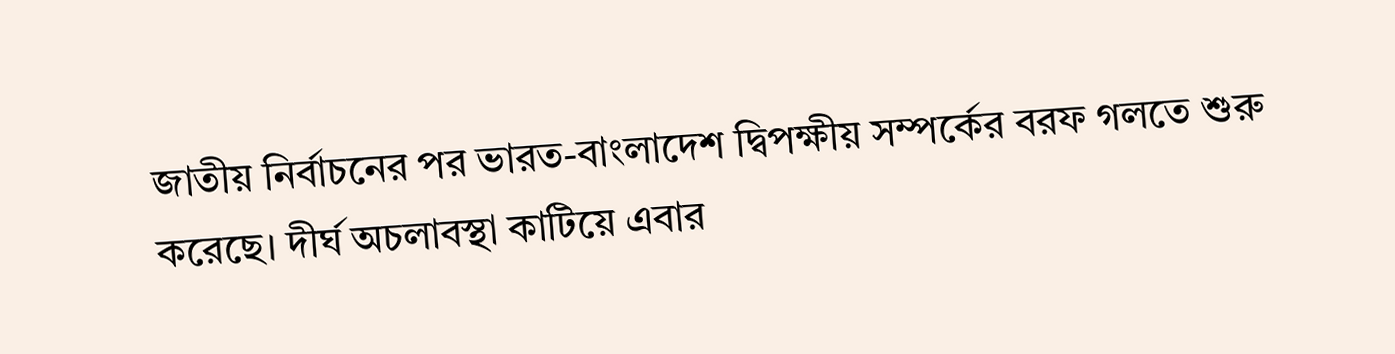জাতীয় নির্বাচনের পর ভারত-বাংলাদেশ দ্বিপক্ষীয় সম্পর্কের বরফ গলতে শুরু করেছে। দীর্ঘ অচলাবস্থা কাটিয়ে এবার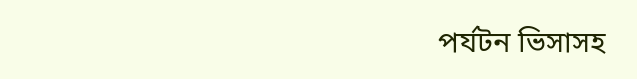পর্যটন ভিসাসহ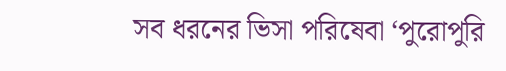সব ধরনের ভিসা পরিষেবা ‘পুরোপুরি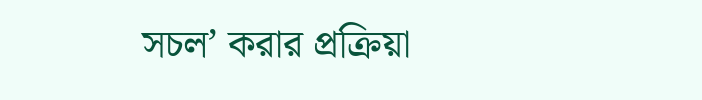সচল’ করার প্রক্রিয়া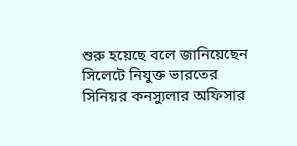শুরু হয়েছে বলে জানিয়েছেন সিলেটে নিযুক্ত ভারতের সিনিয়র কনস্যুলার অফিসার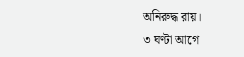অনিরুদ্ধ রায়।
৩ ঘণ্টা আগে